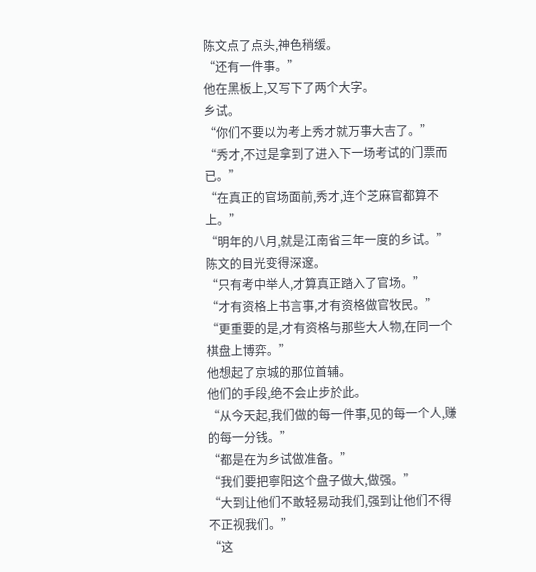陈文点了点头,神色稍缓。
“还有一件事。”
他在黑板上,又写下了两个大字。
乡试。
“你们不要以为考上秀才就万事大吉了。”
“秀才,不过是拿到了进入下一场考试的门票而已。”
“在真正的官场面前,秀才,连个芝麻官都算不上。”
“明年的八月,就是江南省三年一度的乡试。”
陈文的目光变得深邃。
“只有考中举人,才算真正踏入了官场。”
“才有资格上书言事,才有资格做官牧民。”
“更重要的是,才有资格与那些大人物,在同一个棋盘上博弈。”
他想起了京城的那位首辅。
他们的手段,绝不会止步於此。
“从今天起,我们做的每一件事,见的每一个人,赚的每一分钱。”
“都是在为乡试做准备。”
“我们要把寧阳这个盘子做大,做强。”
“大到让他们不敢轻易动我们,强到让他们不得不正视我们。”
“这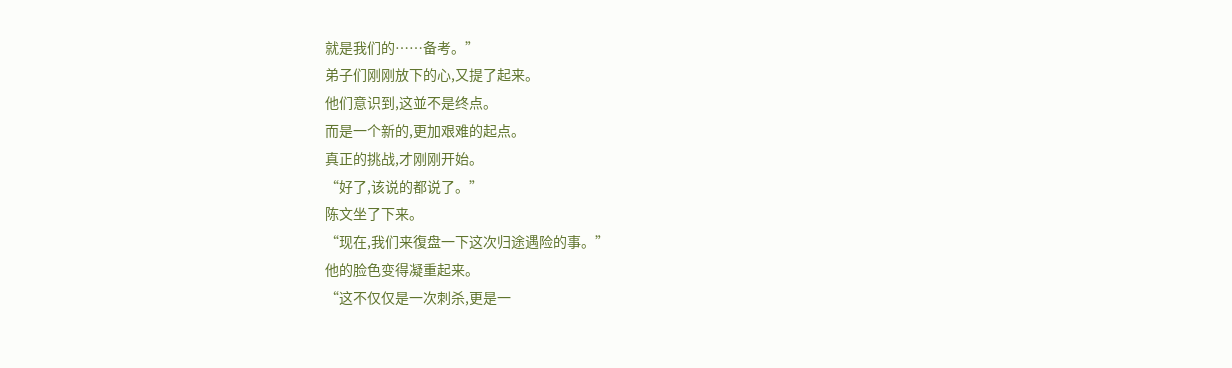就是我们的……备考。”
弟子们刚刚放下的心,又提了起来。
他们意识到,这並不是终点。
而是一个新的,更加艰难的起点。
真正的挑战,才刚刚开始。
“好了,该说的都说了。”
陈文坐了下来。
“现在,我们来復盘一下这次归途遇险的事。”
他的脸色变得凝重起来。
“这不仅仅是一次刺杀,更是一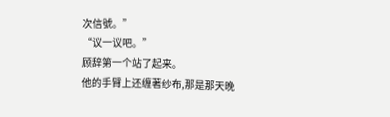次信號。”
“议一议吧。”
顾辞第一个站了起来。
他的手臂上还缠著纱布,那是那天晚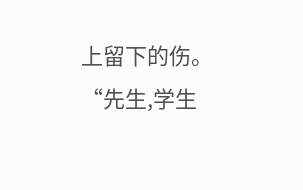上留下的伤。
“先生,学生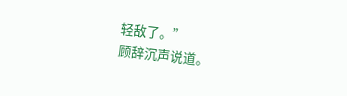轻敌了。”
顾辞沉声说道。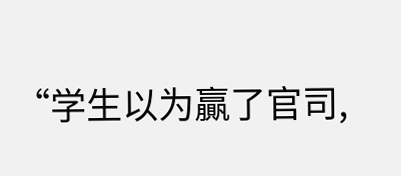“学生以为贏了官司,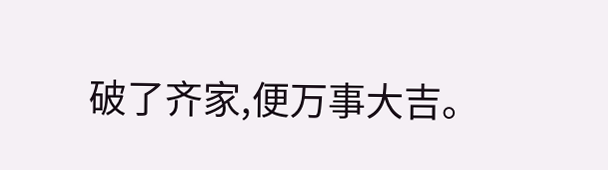破了齐家,便万事大吉。